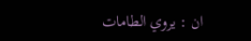ان : يروي الطامات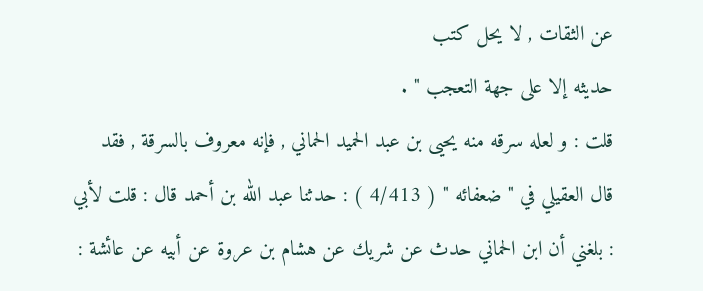عن الثقات , لا يحل كتب
حديثه إلا على جهة التعجب " .
قلت : و لعله سرقه منه يحيى بن عبد الحميد الحماني , فإنه معروف بالسرقة , فقد
قال العقيلي في " ضعفائه " ( 4/413 ) : حدثنا عبد الله بن أحمد قال : قلت لأبي
: بلغني أن ابن الحماني حدث عن شريك عن هشام بن عروة عن أبيه عن عائشة :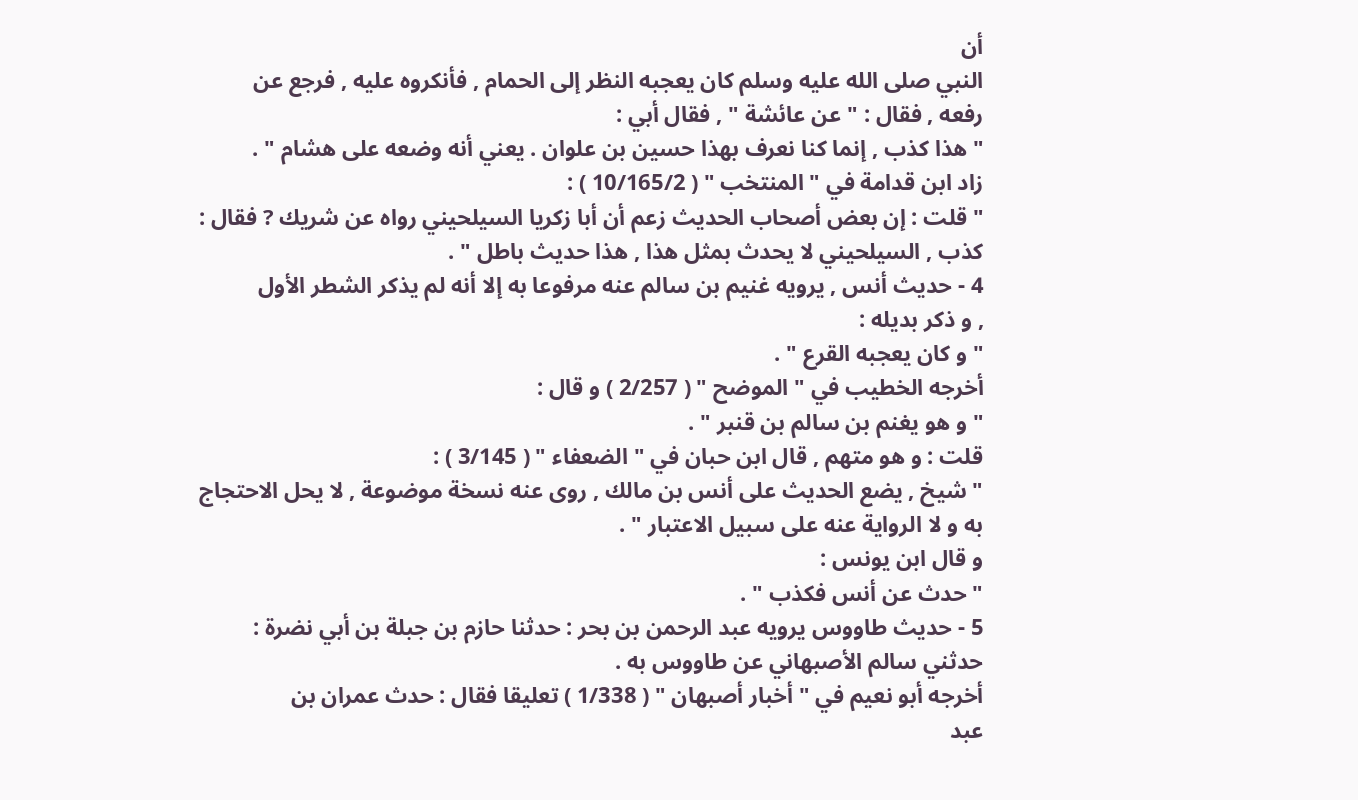أن
النبي صلى الله عليه وسلم كان يعجبه النظر إلى الحمام , فأنكروه عليه , فرجع عن
رفعه , فقال : " عن عائشة " , فقال أبي :
" هذا كذب , إنما كنا نعرف بهذا حسين بن علوان . يعني أنه وضعه على هشام " .
زاد ابن قدامة في " المنتخب " ( 10/165/2 ) :
" قلت : إن بعض أصحاب الحديث زعم أن أبا زكريا السيلحيني رواه عن شريك ? فقال :
كذب , السيلحيني لا يحدث بمثل هذا , هذا حديث باطل " .
4 - حديث أنس , يرويه غنيم بن سالم عنه مرفوعا به إلا أنه لم يذكر الشطر الأول
, و ذكر بديله :
" و كان يعجبه القرع " .
أخرجه الخطيب في " الموضح " ( 2/257 ) و قال :
" و هو يغنم بن سالم بن قنبر " .
قلت : و هو متهم , قال ابن حبان في " الضعفاء " ( 3/145 ) :
" شيخ , يضع الحديث على أنس بن مالك , روى عنه نسخة موضوعة , لا يحل الاحتجاج
به و لا الرواية عنه على سبيل الاعتبار " .
و قال ابن يونس :
" حدث عن أنس فكذب " .
5 - حديث طاووس يرويه عبد الرحمن بن بحر : حدثنا حازم بن جبلة بن أبي نضرة :
حدثني سالم الأصبهاني عن طاووس به .
أخرجه أبو نعيم في " أخبار أصبهان " ( 1/338 ) تعليقا فقال : حدث عمران بن
عبد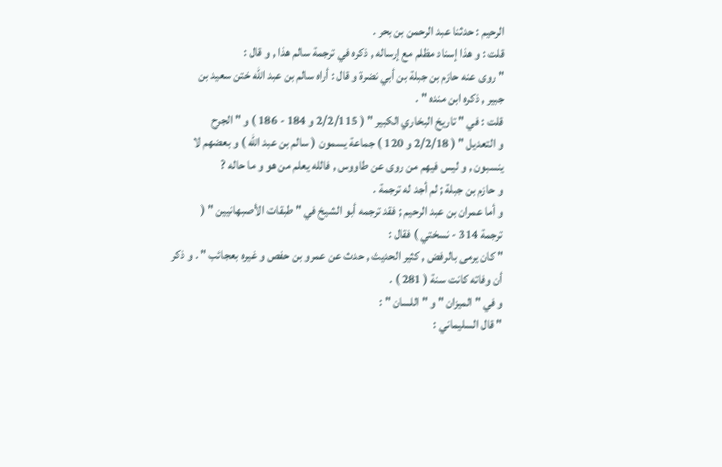الرحيم : حدثنا عبد الرحمن بن بحر .
قلت : و هذا إسناد مظلم مع إرساله , ذكره في ترجمة سالم هذا , و قال :
" روى عنه حازم بن جبلة بن أبي نضرة و قال : أراه سالم بن عبد الله ختن سعيد بن
جبير , ذكره ابن منده " .
قلت : في " تاريخ البخاري الكبير " ( 2/2/115 و 184 - 186 ) و " الجرح
و التعديل " ( 2/2/18 و 120 ) جماعة يسمون ( سالم بن عبد الله ) و بعضهم لا
ينسبون , و ليس فيهم من روى عن طاووس , فالله يعلم من هو و ما حاله ?
و حازم بن جبلة ; لم أجد له ترجمة .
و أما عمران بن عبد الرحيم ; فقد ترجمه أبو الشيخ في " طبقات الأصبهانيين " (
ترجمة 314 - نسختي ) فقال :
" كان يرمى بالرفض , كثير الحديث , حدث عن عمرو بن حفص و غيره بعجائب " . و ذكر
أن وفاته كانت سنة ( 281 ) .
و في " الميزان " و " اللسان " :
" قال السليماني :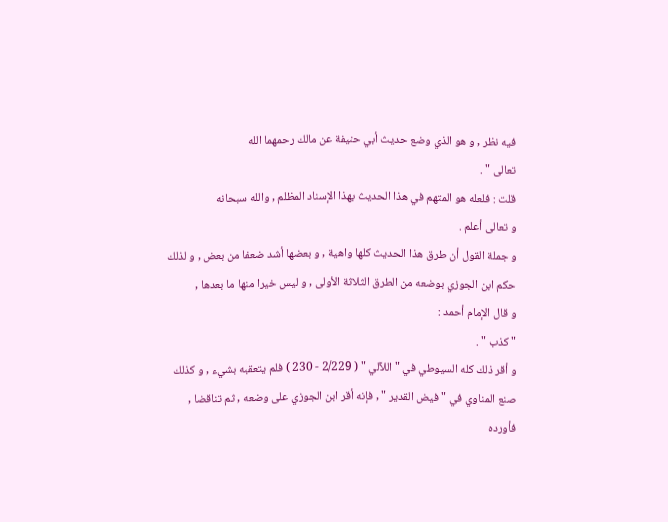فيه نظر , و هو الذي وضع حديث أبي حنيفة عن مالك رحمهما الله
تعالى " .
قلت : فلعله هو المتهم في هذا الحديث بهذا الإسناد المظلم , والله سبحانه
و تعالى أعلم .
و جملة القول أن طرق هذا الحديث كلها واهية , و بعضها أشد ضعفا من بعض , و لذلك
حكم ابن الجوزي بوضعه من الطرق الثلاثة الأولى , و ليس خيرا منها ما بعدها ,
و قال الإمام أحمد :
" كذب " .
و أقر ذلك كله السيوطي في " اللآلي " ( 2/229 - 230 ) فلم يتعقبه بشيء , و كذلك
صنع المناوي في " فيض القدير " , فإنه أقر ابن الجوزي على وضعه , ثم تناقضا ,
فأورده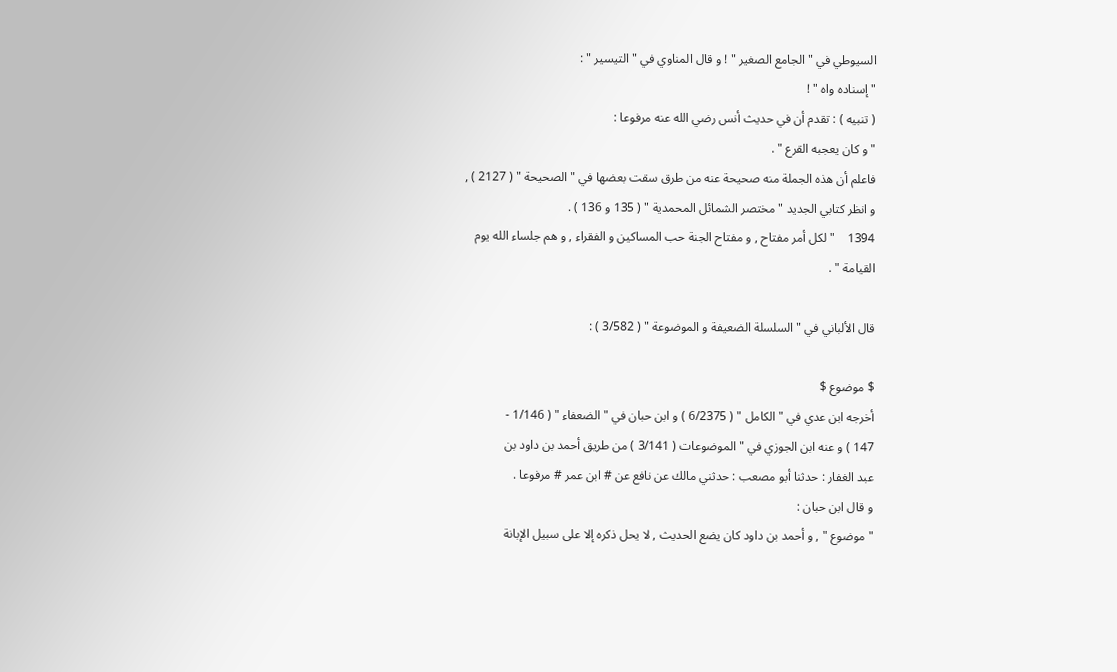السيوطي في " الجامع الصغير " ! و قال المناوي في " التيسير " :
" إسناده واه " !
( تنبيه ) : تقدم أن في حديث أنس رضي الله عنه مرفوعا :
" و كان يعجبه القرع " .
فاعلم أن هذه الجملة منه صحيحة عنه من طرق سقت بعضها في " الصحيحة " ( 2127 ) ,
و انظر كتابي الجديد " مختصر الشمائل المحمدية " ( 135 و 136 ) .
1394    " لكل أمر مفتاح , و مفتاح الجنة حب المساكين و الفقراء , و هم جلساء الله يوم
القيامة " .

قال الألباني في " السلسلة الضعيفة و الموضوعة " ( 3/582 ) :

$ موضوع $
أخرجه ابن عدي في " الكامل " ( 6/2375 ) و ابن حبان في " الضعفاء " ( 1/146 -
147 ) و عنه ابن الجوزي في " الموضوعات ( 3/141 ) من طريق أحمد بن داود بن
عبد الغفار : حدثنا أبو مصعب : حدثني مالك عن نافع عن # ابن عمر # مرفوعا .
و قال ابن حبان :
" موضوع " , و أحمد بن داود كان يضع الحديث , لا يحل ذكره إلا على سبيل الإبانة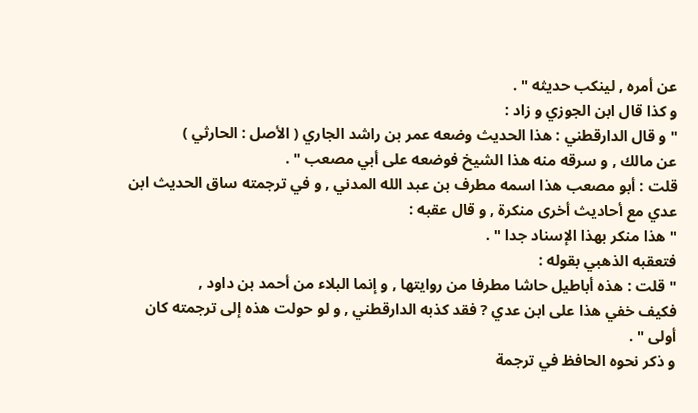عن أمره , لينكب حديثه " .
و كذا قال ابن الجوزي و زاد :
" و قال الدارقطني : هذا الحديث وضعه عمر بن راشد الجاري ( الأصل : الحارثي )
عن مالك , و سرقه منه هذا الشيخ فوضعه على أبي مصعب " .
قلت : أبو مصعب هذا اسمه مطرف بن عبد الله المدني , و في ترجمته ساق الحديث ابن
عدي مع أحاديث أخرى منكرة , و قال عقبه :
" هذا منكر بهذا الإسناد جدا " .
فتعقبه الذهبي بقوله :
" قلت : هذه أباطيل حاشا مطرفا من روايتها , و إنما البلاء من أحمد بن داود ,
فكيف خفي هذا على ابن عدي ? فقد كذبه الدارقطني , و لو حولت هذه إلى ترجمته كان
أولى " .
و ذكر نحوه الحافظ في ترجمة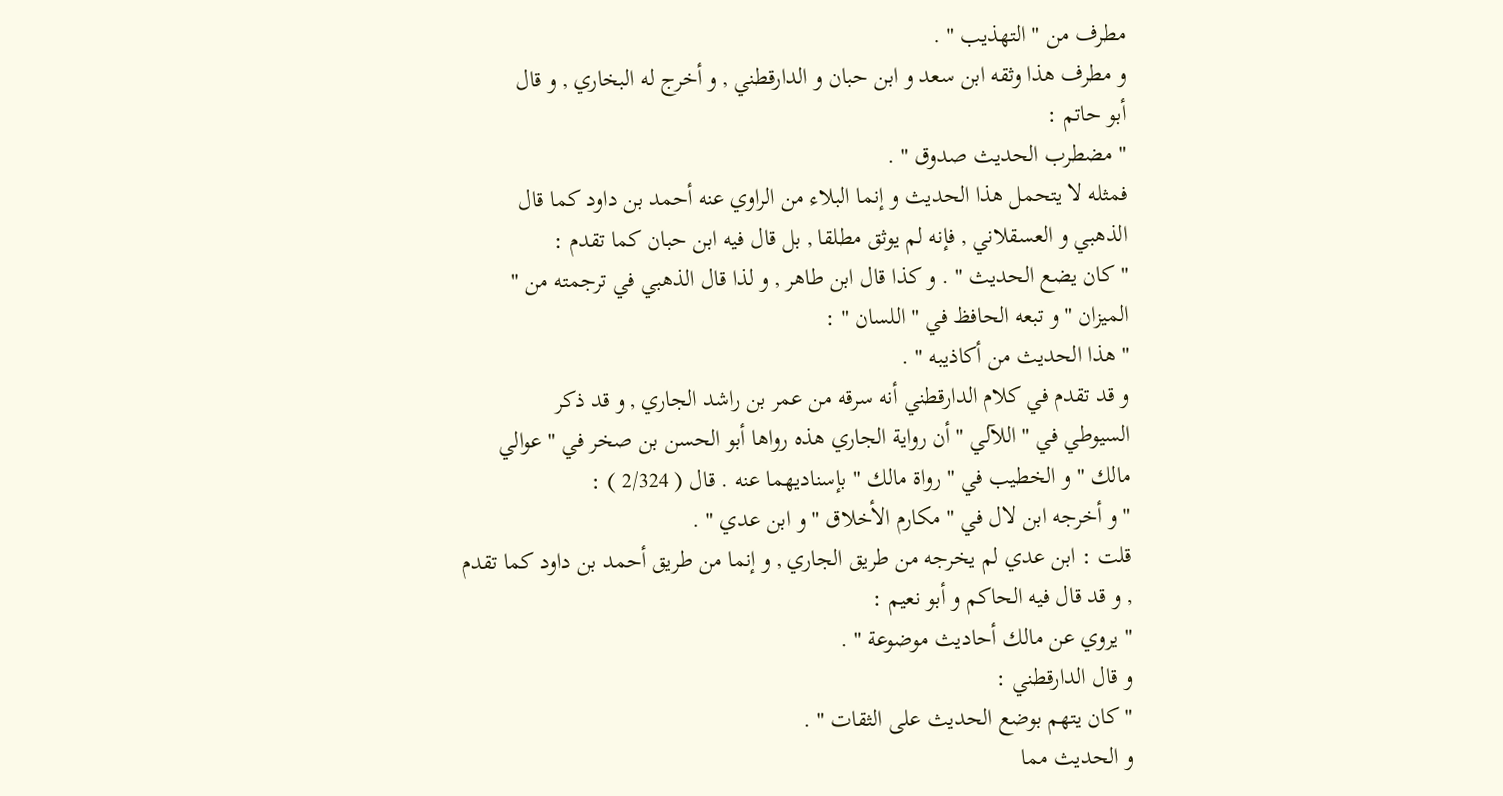مطرف من " التهذيب " .
و مطرف هذا وثقه ابن سعد و ابن حبان و الدارقطني , و أخرج له البخاري , و قال
أبو حاتم :
" مضطرب الحديث صدوق " .
فمثله لا يتحمل هذا الحديث و إنما البلاء من الراوي عنه أحمد بن داود كما قال
الذهبي و العسقلاني , فإنه لم يوثق مطلقا , بل قال فيه ابن حبان كما تقدم :
" كان يضع الحديث " . و كذا قال ابن طاهر , و لذا قال الذهبي في ترجمته من "
الميزان " و تبعه الحافظ في " اللسان " :
" هذا الحديث من أكاذيبه " .
و قد تقدم في كلام الدارقطني أنه سرقه من عمر بن راشد الجاري , و قد ذكر
السيوطي في " اللآلي " أن رواية الجاري هذه رواها أبو الحسن بن صخر في " عوالي
مالك " و الخطيب في " رواة مالك " بإسناديهما عنه . قال ( 2/324 ) :
" و أخرجه ابن لال في " مكارم الأخلاق " و ابن عدي " .
قلت : ابن عدي لم يخرجه من طريق الجاري , و إنما من طريق أحمد بن داود كما تقدم
, و قد قال فيه الحاكم و أبو نعيم :
" يروي عن مالك أحاديث موضوعة " .
و قال الدارقطني :
" كان يتهم بوضع الحديث على الثقات " .
و الحديث مما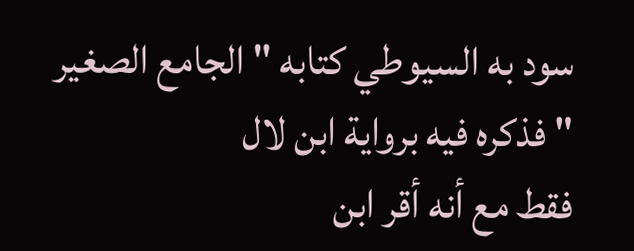سود به السيوطي كتابه " الجامع الصغير " فذكره فيه برواية ابن لال
فقط مع أنه أقر ابن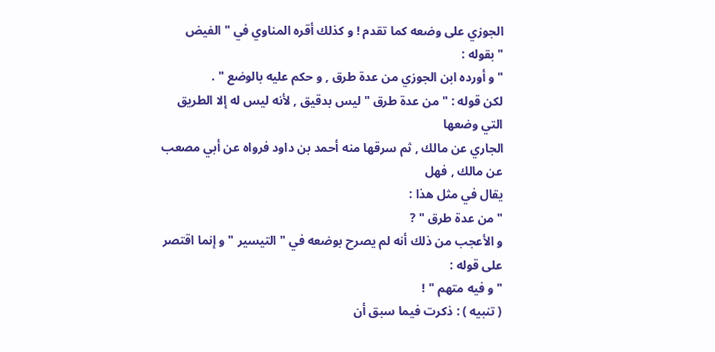الجوزي على وضعه كما تقدم ! و كذلك أقره المناوي في " الفيض
" بقوله :
" و أورده ابن الجوزي من عدة طرق , و حكم عليه بالوضع " .
لكن قوله : " من عدة طرق " ليس بدقيق , لأنه ليس له إلا الطريق التي وضعها
الجاري عن مالك , ثم سرقها منه أحمد بن داود فرواه عن أبي مصعب عن مالك , فهل
يقال في مثل هذا :
" من عدة طرق " ?
و الأعجب من ذلك أنه لم يصرح بوضعه في " التيسير " و إنما اقتصر على قوله :
" و فيه متهم " !
( تنبيه ) : ذكرت فيما سبق أن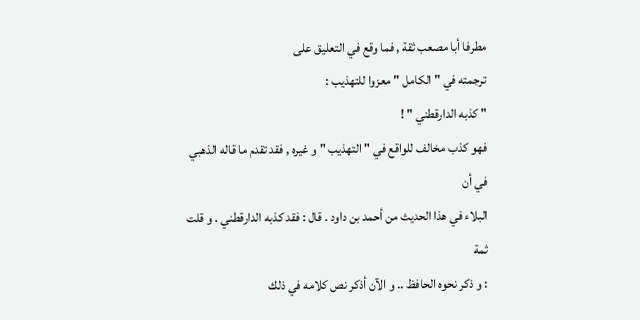مطرفا أبا مصعب ثقة , فما وقع في التعليق على
ترجمته في " الكامل " معزوا للتهذيب :
" كذبه الدارقطني " !
فهو كذب مخالف للواقع في " التهذيب " و غيره , فقد تقدم ما قاله الذهبي في أن
البلاء في هذا الحديث من أحمد بن داود . قال : فقد كذبه الدارقطني . و قلت ثمة
: و ذكر نحوه الحافظ .. و الآن أذكر نص كلامه في ذلك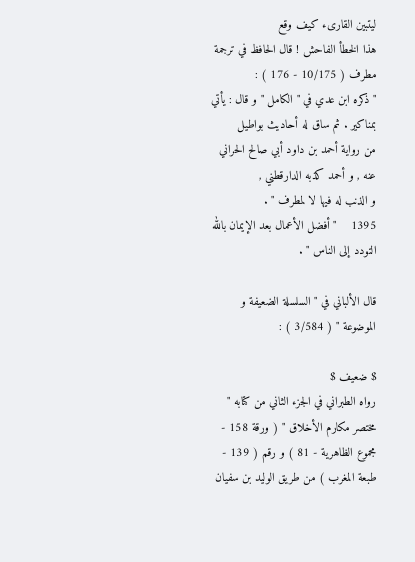ليتبين القارىء كيف وقع
هذا الخطأ الفاحش ! قال الحافظ في ترجمة مطرف ( 10/175 - 176 ) :
" ذكره ابن عدي في " الكامل " و قال : يأتي بمناكير . ثم ساق له أحاديث بواطيل
من رواية أحمد بن داود أبي صالح الحراني عنه , و أحمد كذبه الدارقطني ,
و الذنب له فيها لا لمطرف " .
1395    " أفضل الأعمال بعد الإيمان بالله التودد إلى الناس " .

قال الألباني في " السلسلة الضعيفة و الموضوعة " ( 3/584 ) :

$ ضعيف $
رواه الطبراني في الجزء الثاني من كتابه " مختصر مكارم الأخلاق " ( ورقة 158 -
مجموع الظاهرية - 81 ) و رقم ( 139 - طبعة المغرب ) من طريق الوليد بن سفيان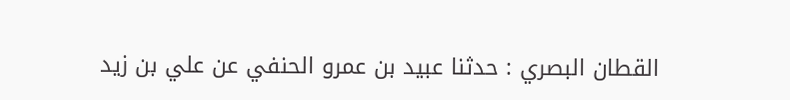القطان البصري : حدثنا عبيد بن عمرو الحنفي عن علي بن زيد